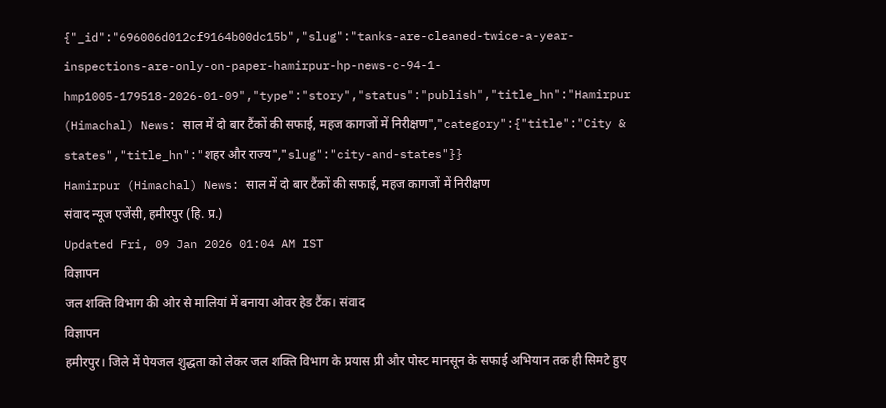{"_id":"696006d012cf9164b00dc15b","slug":"tanks-are-cleaned-twice-a-year-inspections-are-only-on-paper-hamirpur-hp-news-c-94-1-hmp1005-179518-2026-01-09","type":"story","status":"publish","title_hn":"Hamirpur (Himachal) News: साल में दो बार टैंकों की सफाई, महज कागजों में निरीक्षण","category":{"title":"City & states","title_hn":"शहर और राज्य","slug":"city-and-states"}}
Hamirpur (Himachal) News: साल में दो बार टैंकों की सफाई, महज कागजों में निरीक्षण
संवाद न्यूज एजेंसी, हमीरपुर (हि. प्र.)
Updated Fri, 09 Jan 2026 01:04 AM IST
विज्ञापन
जल शक्ति विभाग की ओर से मालियां में बनाया ओवर हेड टैंक। संवाद
विज्ञापन
हमीरपुर। जिले में पेयजल शुद्धता को लेकर जल शक्ति विभाग के प्रयास प्री और पोस्ट मानसून के सफाई अभियान तक ही सिमटे हुए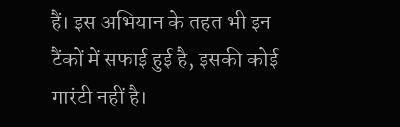हैं। इस अभियान के तहत भी इन टैंकों में सफाई हुई है, इसकी कोई गारंटी नहीं है।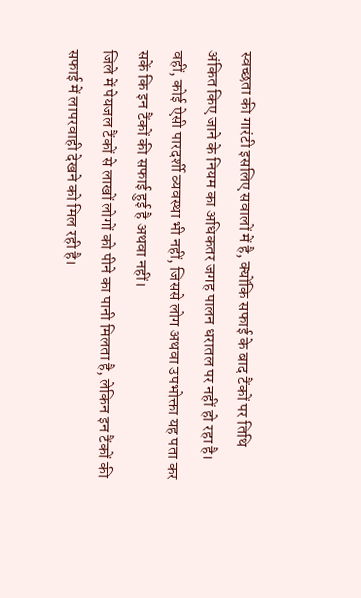स्वच्छता की गारंटी इसलिए सवालों में है, क्योंकि सफाई के बाद टैंकों पर तिथि अंकित किए जाने के नियम का अधिकतर जगह पालन धरातल पर नहीं हो रहा है। वहीं, कोई ऐसी पारदर्शी व्यवस्था भी नहीं, जिससे लोग अथवा उपभोक्ता यह पता कर सकें कि इन टैंकों की सफाई हुई है अथवा नहीं।
जिले में पेयजल टैंकों से लाखों लोगों को पीने का पानी मिलता है, लेकिन इन टैंकों की सफाई में लापरवाही देखने को मिल रही है।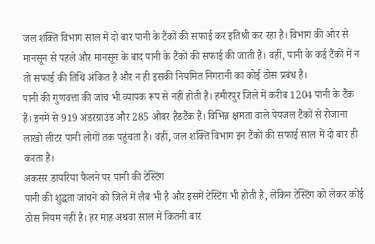जल शक्ति विभाग साल में दो बार पानी के टैंकों की सफाई कर इतिश्री कर रहा है। विभाग की ओर से मानसून से पहले और मानसून के बाद पानी के टैंकों की सफाई की जाती है। वहीं, पानी के कई टैंकों में न तो सफाई की तिथि अंकित है और न ही इसकी नियमित निगरानी का कोई ठोस प्रबंध है।
पानी की गुणवत्ता की जांच भी व्यापक रूप से नहीं होती है। हमीरपुर जिले में करीब 1204 पानी के टैंक हैं। इनमें से 919 अंडरग्राउंड और 285 ओवर हैडटैंक हैं। विभिन्न क्षमता वाले पेयजल टैंकों से रोजाना लाखों लीटर पानी लोगों तक पहुंचता है। वहीं, जल शक्ति विभाग इन टैंकों की सफाई साल में दो बार ही करता है।
अकसर डायरिया फैलने पर पानी की टेस्टिंग
पानी की शुद्धता जांचने को जिले में लैब भी है और इसमें टेस्टिंग भी होती है, लेकिन टेस्टिंग को लेकर कोई ठोस नियम नहीं है। हर माह अथवा साल में कितनी बार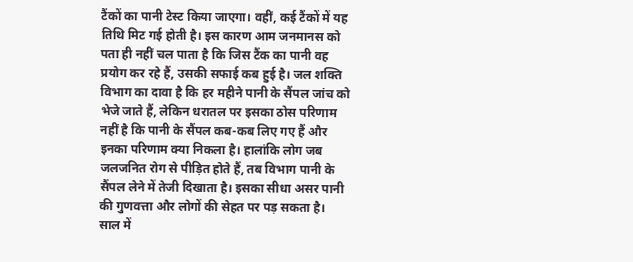टैंकों का पानी टेस्ट किया जाएगा। वहीं, कई टैंकों में यह तिथि मिट गई होती है। इस कारण आम जनमानस को पता ही नहीं चल पाता है कि जिस टैंक का पानी वह प्रयोग कर रहे हैं, उसकी सफाई कब हुई है। जल शक्ति विभाग का दावा है कि हर महीने पानी के सैंपल जांच को भेजे जाते हैं, लेकिन धरातल पर इसका ठोस परिणाम नहीं है कि पानी के सैंपल कब-कब लिए गए हैं और इनका परिणाम क्या निकला है। हालांकि लोग जब जलजनित रोग से पीड़ित होते हैं, तब विभाग पानी के सैंपल लेने में तेजी दिखाता है। इसका सीधा असर पानी की गुणवत्ता और लोगों की सेहत पर पड़ सकता है।
साल में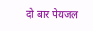दो बार पेयजल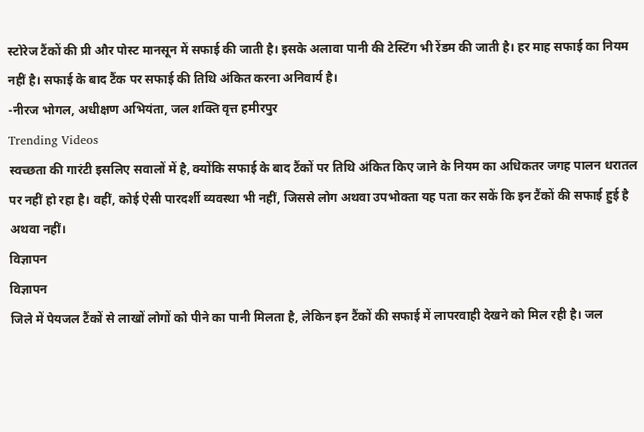स्टोरेज टैंकों की प्री और पोस्ट मानसून में सफाई की जाती है। इसके अलावा पानी की टेस्टिंग भी रेंडम की जाती है। हर माह सफाई का नियम नहीं है। सफाई के बाद टैंक पर सफाई की तिथि अंकित करना अनिवार्य है।
-नीरज भोगल, अधीक्षण अभियंता, जल शक्ति वृत्त हमीरपुर
Trending Videos
स्वच्छता की गारंटी इसलिए सवालों में है, क्योंकि सफाई के बाद टैंकों पर तिथि अंकित किए जाने के नियम का अधिकतर जगह पालन धरातल पर नहीं हो रहा है। वहीं, कोई ऐसी पारदर्शी व्यवस्था भी नहीं, जिससे लोग अथवा उपभोक्ता यह पता कर सकें कि इन टैंकों की सफाई हुई है अथवा नहीं।
विज्ञापन
विज्ञापन
जिले में पेयजल टैंकों से लाखों लोगों को पीने का पानी मिलता है, लेकिन इन टैंकों की सफाई में लापरवाही देखने को मिल रही है। जल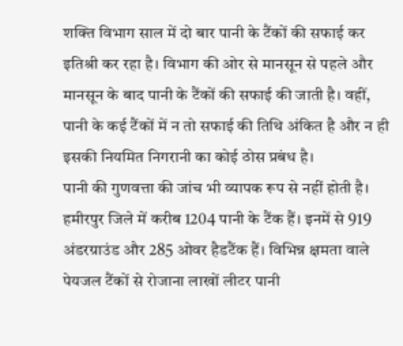शक्ति विभाग साल में दो बार पानी के टैंकों की सफाई कर इतिश्री कर रहा है। विभाग की ओर से मानसून से पहले और मानसून के बाद पानी के टैंकों की सफाई की जाती है। वहीं, पानी के कई टैंकों में न तो सफाई की तिथि अंकित है और न ही इसकी नियमित निगरानी का कोई ठोस प्रबंध है।
पानी की गुणवत्ता की जांच भी व्यापक रूप से नहीं होती है। हमीरपुर जिले में करीब 1204 पानी के टैंक हैं। इनमें से 919 अंडरग्राउंड और 285 ओवर हैडटैंक हैं। विभिन्न क्षमता वाले पेयजल टैंकों से रोजाना लाखों लीटर पानी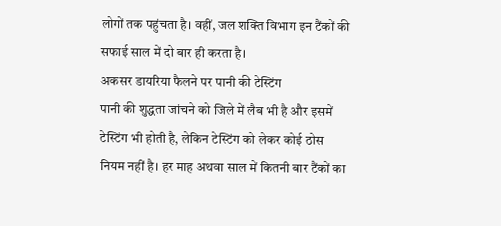लोगों तक पहुंचता है। वहीं, जल शक्ति विभाग इन टैंकों की सफाई साल में दो बार ही करता है।
अकसर डायरिया फैलने पर पानी की टेस्टिंग
पानी की शुद्धता जांचने को जिले में लैब भी है और इसमें टेस्टिंग भी होती है, लेकिन टेस्टिंग को लेकर कोई ठोस नियम नहीं है। हर माह अथवा साल में कितनी बार टैंकों का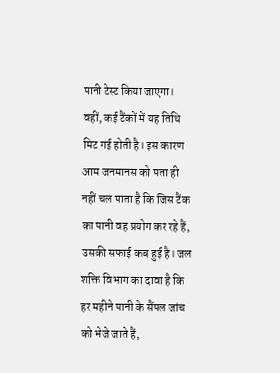पानी टेस्ट किया जाएगा। वहीं, कई टैंकों में यह तिथि मिट गई होती है। इस कारण आम जनमानस को पता ही नहीं चल पाता है कि जिस टैंक का पानी वह प्रयोग कर रहे हैं, उसकी सफाई कब हुई है। जल शक्ति विभाग का दावा है कि हर महीने पानी के सैंपल जांच को भेजे जाते हैं,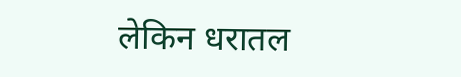लेकिन धरातल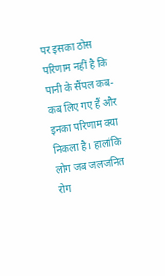पर इसका ठोस परिणाम नहीं है कि पानी के सैंपल कब-कब लिए गए हैं और इनका परिणाम क्या निकला है। हालांकि लोग जब जलजनित रोग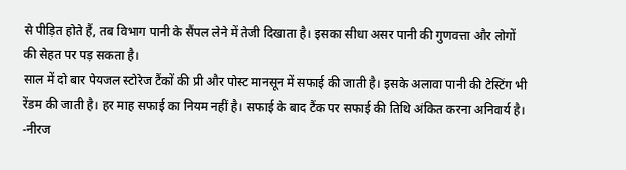से पीड़ित होते हैं, तब विभाग पानी के सैंपल लेने में तेजी दिखाता है। इसका सीधा असर पानी की गुणवत्ता और लोगों की सेहत पर पड़ सकता है।
साल में दो बार पेयजल स्टोरेज टैंकों की प्री और पोस्ट मानसून में सफाई की जाती है। इसके अलावा पानी की टेस्टिंग भी रेंडम की जाती है। हर माह सफाई का नियम नहीं है। सफाई के बाद टैंक पर सफाई की तिथि अंकित करना अनिवार्य है।
-नीरज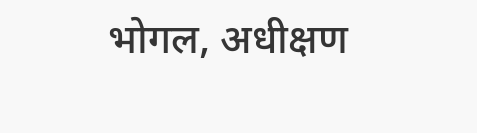भोगल, अधीक्षण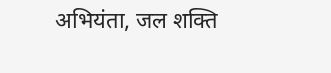अभियंता, जल शक्ति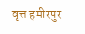वृत्त हमीरपुर